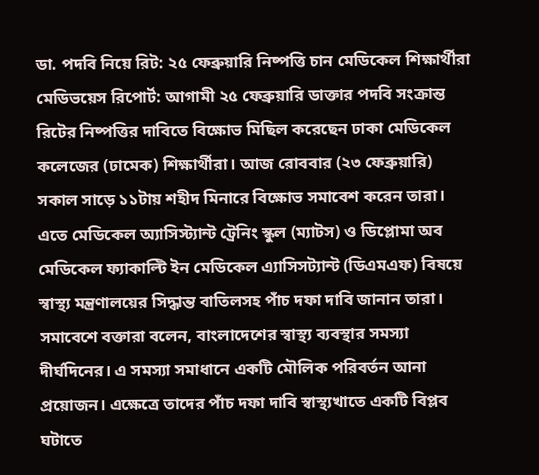ডা. পদবি নিয়ে রিট: ২৫ ফেব্রুয়ারি নিষ্পত্তি চান মেডিকেল শিক্ষার্থীরা
মেডিভয়েস রিপোর্ট: আগামী ২৫ ফেব্রুয়ারি ডাক্তার পদবি সংক্রান্ত রিটের নিষ্পত্তির দাবিতে বিক্ষোভ মিছিল করেছেন ঢাকা মেডিকেল কলেজের (ঢামেক) শিক্ষার্থীরা। আজ রোববার (২৩ ফেব্রুয়ারি) সকাল সাড়ে ১১টায় শহীদ মিনারে বিক্ষোভ সমাবেশ করেন তারা। এতে মেডিকেল অ্যাসিস্ট্যান্ট ট্রেনিং স্কুল (ম্যাটস) ও ডিপ্লোমা অব মেডিকেল ফ্যাকাল্টি ইন মেডিকেল এ্যাসিসট্যান্ট (ডিএমএফ) বিষয়ে স্বাস্থ্য মন্ত্রণালয়ের সিদ্ধান্ত বাতিলসহ পাঁচ দফা দাবি জানান তারা।
সমাবেশে বক্তারা বলেন, বাংলাদেশের স্বাস্থ্য ব্যবস্থার সমস্যা দীর্ঘদিনের। এ সমস্যা সমাধানে একটি মৌলিক পরিবর্তন আনা প্রয়োজন। এক্ষেত্রে তাদের পাঁচ দফা দাবি স্বাস্থ্যখাতে একটি বিপ্লব ঘটাতে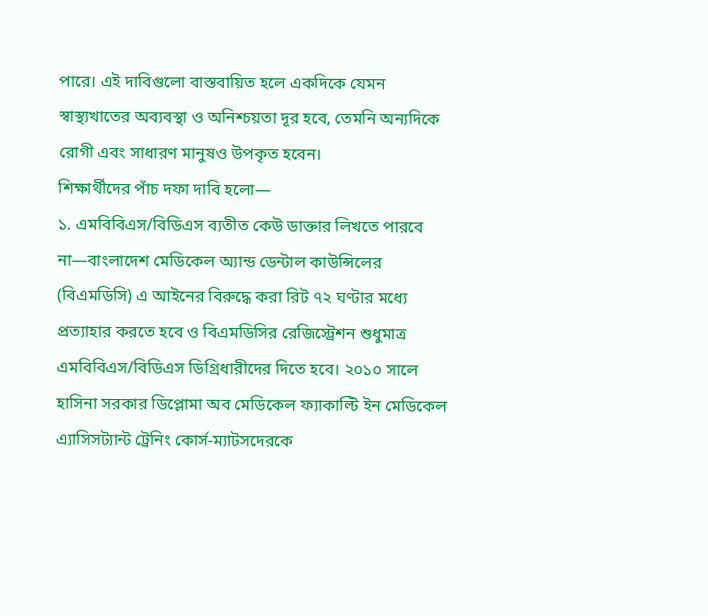পারে। এই দাবিগুলো বাস্তবায়িত হলে একদিকে যেমন স্বাস্থ্যখাতের অব্যবস্থা ও অনিশ্চয়তা দূর হবে, তেমনি অন্যদিকে রোগী এবং সাধারণ মানুষও উপকৃত হবেন।
শিক্ষার্থীদের পাঁচ দফা দাবি হলো—
১. এমবিবিএস/বিডিএস ব্যতীত কেউ ডাক্তার লিখতে পারবে না—বাংলাদেশ মেডিকেল অ্যান্ড ডেন্টাল কাউন্সিলের (বিএমডিসি) এ আইনের বিরুদ্ধে করা রিট ৭২ ঘণ্টার মধ্যে প্রত্যাহার করতে হবে ও বিএমডিসির রেজিস্ট্রেশন শুধুমাত্র এমবিবিএস/বিডিএস ডিগ্রিধারীদের দিতে হবে। ২০১০ সালে হাসিনা সরকার ডিপ্লোমা অব মেডিকেল ফ্যাকাল্টি ইন মেডিকেল এ্যাসিসট্যান্ট ট্রেনিং কোর্স-ম্যাটসদেরকে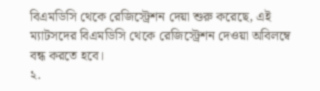বিএমডিসি থেকে রেজিস্ট্রেশন দেয়া শুরু করেছে, এই ম্যাটসদের বিএমডিসি থেকে রেজিস্ট্রেশন দেওয়া অবিলম্বে বন্ধ করতে হবে।
২.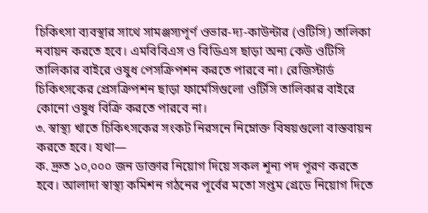চিকিৎসা ব্যবস্থার সাথে সামঞ্জস্যপূর্ণ ওভার-দ্য-কাউন্টার (ওটিসি) তালিকা নবায়ন করতে হবে। এমবিবিএস ও বিডিএস ছাড়া অন্য কেউ ওটিসি তালিকার বাইরে ওষুধ পেসক্রিপশন করতে পারবে না। রেজিস্টার্ড চিকিৎসকের প্রেসক্রিপশন ছাড়া ফার্মেসিগুলো ওটিসি তালিকার বাইরে কোনো ওষুধ বিক্রি করতে পারবে না।
৩. স্বাস্থ্য খাতে চিকিৎসকের সংকট নিরসনে নিম্নোক্ত বিষয়গুলো বাস্তবায়ন করতে হবে। যথা—
ক. দ্রুত ১০,০০০ জন ডাক্তার নিয়োগ দিয়ে সকল শূন্য পদ পূরণ করতে হবে। আলাদা স্বাস্থ্য কমিশন গঠনের পূর্বের মতো সপ্তম গ্রেডে নিয়োগ দিতে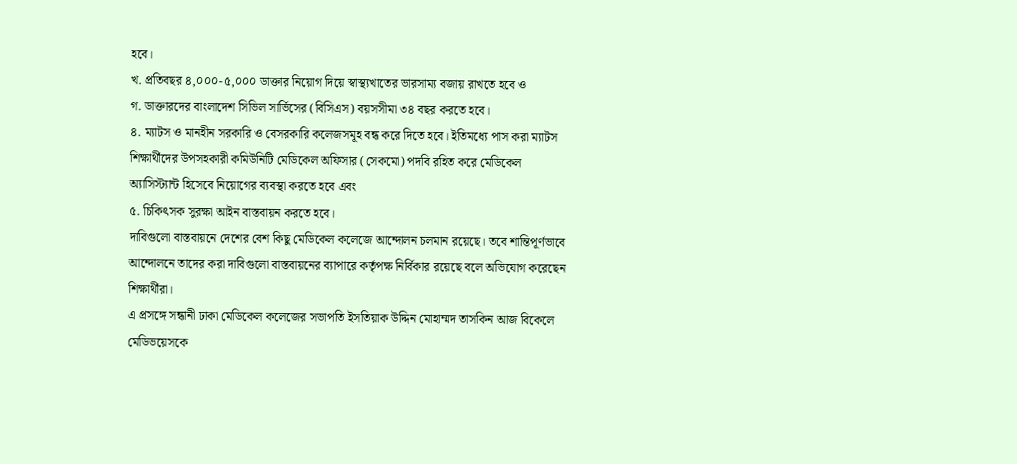হবে।
খ. প্রতিবছর ৪,০০০-৫,০০০ ডাক্তার নিয়োগ দিয়ে স্বাস্থ্যখাতের ভারসাম্য বজায় রাখতে হবে ও
গ. ডাক্তারদের বাংলাদেশ সিভিল সার্ভিসের (বিসিএস) বয়সসীমা ৩৪ বছর করতে হবে।
৪. ম্যাটস ও মানহীন সরকারি ও বেসরকারি কলেজসমূহ বন্ধ করে দিতে হবে। ইতিমধ্যে পাস করা ম্যাটস শিক্ষার্থীদের উপসহকারী কমিউনিটি মেডিকেল অফিসার (সেকমো) পদবি রহিত করে মেডিকেল অ্যাসিস্ট্যান্ট হিসেবে নিয়োগের ব্যবস্থা করতে হবে এবং
৫. চিকিৎসক সুরক্ষা আইন বাস্তবায়ন করতে হবে।
দাবিগুলো বাস্তবায়নে দেশের বেশ কিছু মেডিকেল কলেজে আন্দোলন চলমান রয়েছে। তবে শান্তিপূর্ণভাবে আন্দোলনে তাদের করা দাবিগুলো বাস্তবায়নের ব্যাপারে কর্তৃপক্ষ নির্বিকার রয়েছে বলে অভিযোগ করেছেন শিক্ষার্থীরা।
এ প্রসঙ্গে সন্ধানী ঢাকা মেডিকেল কলেজের সভাপতি ইসতিয়াক উদ্দিন মোহাম্মদ তাসকিন আজ বিকেলে মেডিভয়েসকে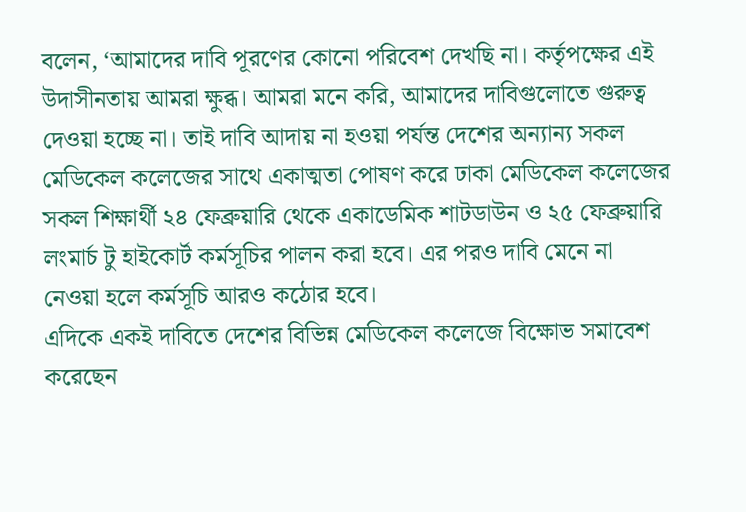বলেন, ‘আমাদের দাবি পূরণের কোনো পরিবেশ দেখছি না। কর্তৃপক্ষের এই উদাসীনতায় আমরা ক্ষুব্ধ। আমরা মনে করি, আমাদের দাবিগুলোতে গুরুত্ব দেওয়া হচ্ছে না। তাই দাবি আদায় না হওয়া পর্যন্ত দেশের অন্যান্য সকল মেডিকেল কলেজের সাথে একাত্মতা পোষণ করে ঢাকা মেডিকেল কলেজের সকল শিক্ষার্থী ২৪ ফেব্রুয়ারি থেকে একাডেমিক শাটডাউন ও ২৫ ফেব্রুয়ারি লংমার্চ টু হাইকোর্ট কর্মসূচির পালন করা হবে। এর পরও দাবি মেনে না নেওয়া হলে কর্মসূচি আরও কঠোর হবে।
এদিকে একই দাবিতে দেশের বিভিন্ন মেডিকেল কলেজে বিক্ষোভ সমাবেশ করেছেন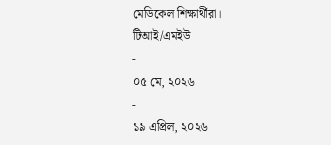মেডিকেল শিক্ষার্থীরা।
টিআই/এমইউ
-
০৫ মে, ২০২৬
-
১৯ এপ্রিল, ২০২৬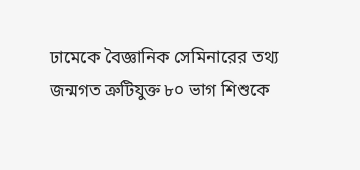ঢামেকে বৈজ্ঞানিক সেমিনারের তথ্য
জন্মগত ত্রুটিযুক্ত ৮০ ভাগ শিশুকে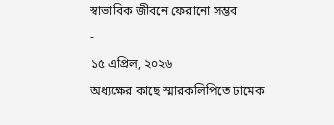স্বাভাবিক জীবনে ফেরানো সম্ভব
-
১৫ এপ্রিল, ২০২৬
অধ্যক্ষের কাছে স্মারকলিপিতে ঢামেক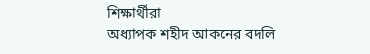শিক্ষার্থীরা
অধ্যাপক শহীদ আকনের বদলি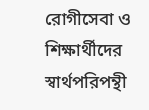রোগীসেবা ও শিক্ষার্থীদের স্বার্থপরিপন্থী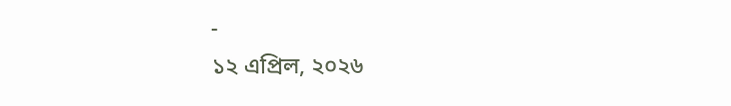-
১২ এপ্রিল, ২০২৬